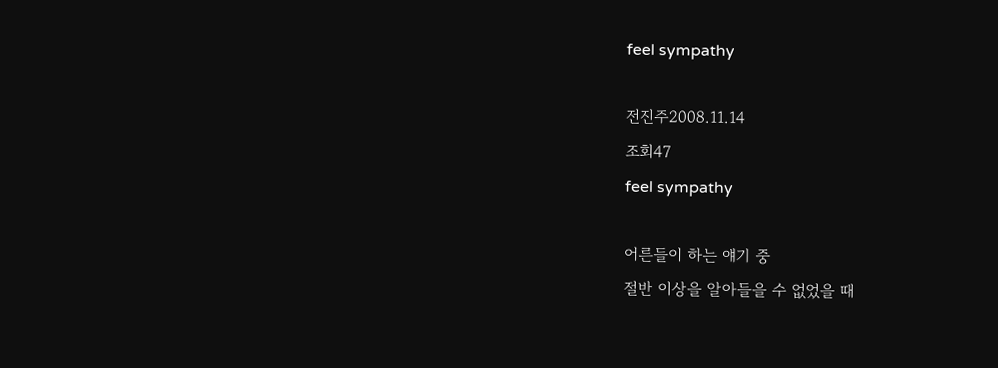feel sympathy

전진주2008.11.14
조회47
feel sympathy

어른들이 하는 얘기 중
절반 이상을 알아들을 수 없었을 때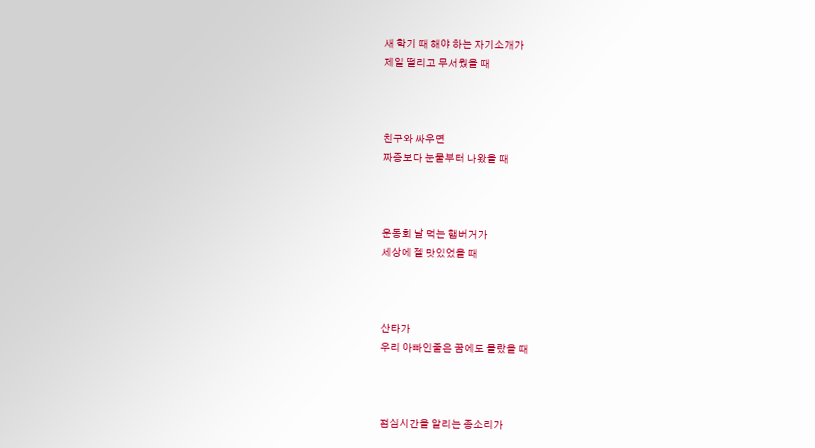새 학기 때 해야 하는 자기소개가
제일 떨리고 무서웠을 때



친구와 싸우면
짜증보다 눈물부터 나왔을 때



운동회 날 먹는 햄버거가
세상에 젤 맛있었을 때



산타가
우리 아빠인줄은 꿈에도 몰랐을 때



점심시간을 알리는 종소리가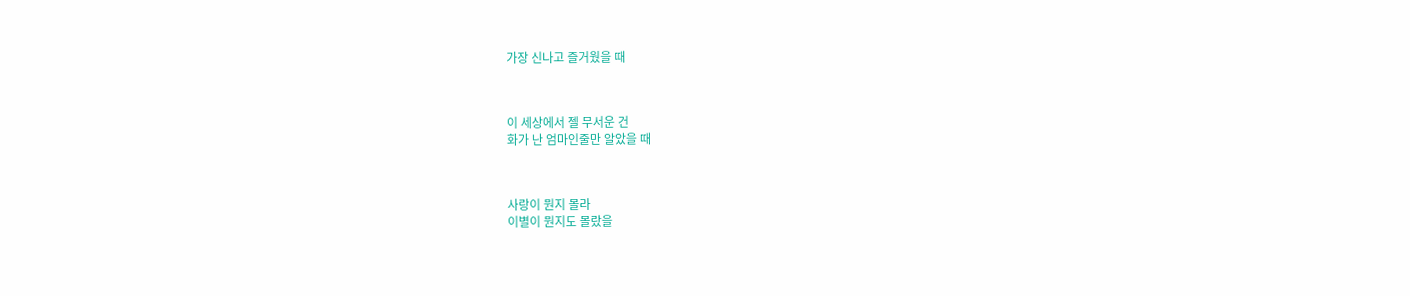가장 신나고 즐거웠을 때



이 세상에서 젤 무서운 건
화가 난 엄마인줄만 알았을 때



사랑이 뭔지 몰라
이별이 뭔지도 몰랐을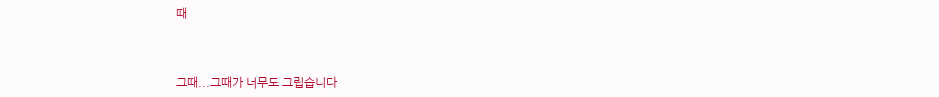때



그때...그때가 너무도 그립습니다